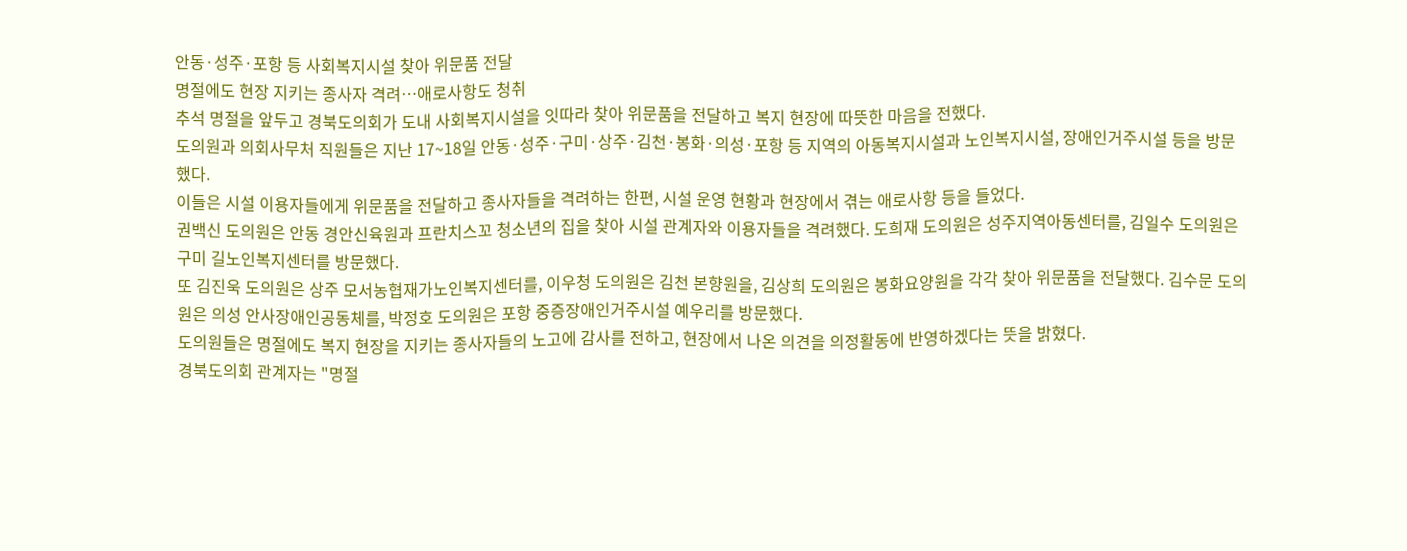안동·성주·포항 등 사회복지시설 찾아 위문품 전달
명절에도 현장 지키는 종사자 격려…애로사항도 청취
추석 명절을 앞두고 경북도의회가 도내 사회복지시설을 잇따라 찾아 위문품을 전달하고 복지 현장에 따뜻한 마음을 전했다.
도의원과 의회사무처 직원들은 지난 17~18일 안동·성주·구미·상주·김천·봉화·의성·포항 등 지역의 아동복지시설과 노인복지시설, 장애인거주시설 등을 방문했다.
이들은 시설 이용자들에게 위문품을 전달하고 종사자들을 격려하는 한편, 시설 운영 현황과 현장에서 겪는 애로사항 등을 들었다.
권백신 도의원은 안동 경안신육원과 프란치스꼬 청소년의 집을 찾아 시설 관계자와 이용자들을 격려했다. 도희재 도의원은 성주지역아동센터를, 김일수 도의원은 구미 길노인복지센터를 방문했다.
또 김진욱 도의원은 상주 모서농협재가노인복지센터를, 이우청 도의원은 김천 본향원을, 김상희 도의원은 봉화요양원을 각각 찾아 위문품을 전달했다. 김수문 도의원은 의성 안사장애인공동체를, 박정호 도의원은 포항 중증장애인거주시설 예우리를 방문했다.
도의원들은 명절에도 복지 현장을 지키는 종사자들의 노고에 감사를 전하고, 현장에서 나온 의견을 의정활동에 반영하겠다는 뜻을 밝혔다.
경북도의회 관계자는 "명절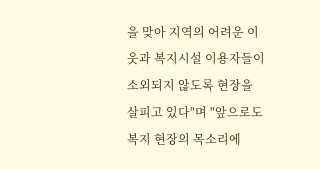을 맞아 지역의 어려운 이웃과 복지시설 이용자들이 소외되지 않도록 현장을 살피고 있다"며 "앞으로도 복지 현장의 목소리에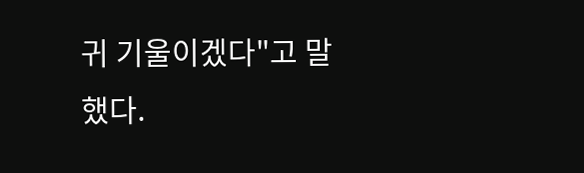귀 기울이겠다"고 말했다.